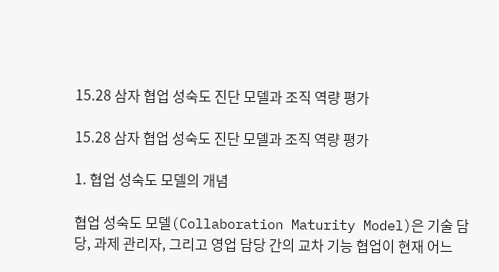15.28 삼자 협업 성숙도 진단 모델과 조직 역량 평가

15.28 삼자 협업 성숙도 진단 모델과 조직 역량 평가

1. 협업 성숙도 모델의 개념

협업 성숙도 모델(Collaboration Maturity Model)은 기술 담당, 과제 관리자, 그리고 영업 담당 간의 교차 기능 협업이 현재 어느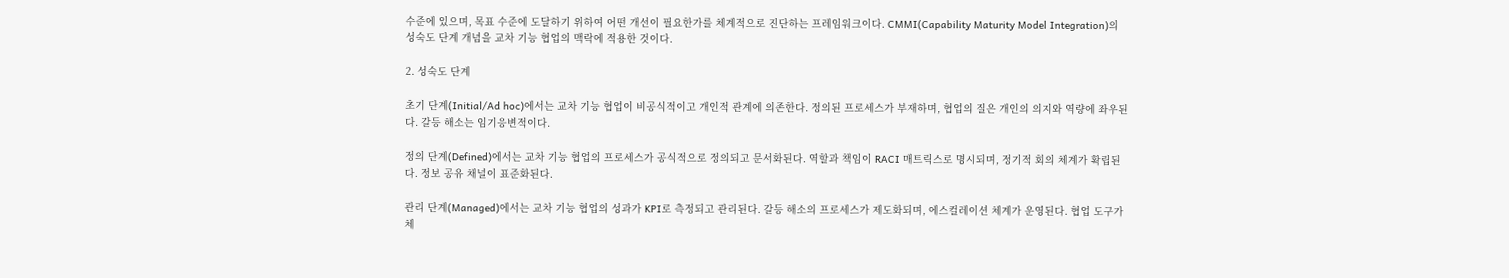수준에 있으며, 목표 수준에 도달하기 위하여 어떤 개선이 필요한가를 체계적으로 진단하는 프레임워크이다. CMMI(Capability Maturity Model Integration)의 성숙도 단계 개념을 교차 기능 협업의 맥락에 적용한 것이다.

2. 성숙도 단계

초기 단계(Initial/Ad hoc)에서는 교차 기능 협업이 비공식적이고 개인적 관계에 의존한다. 정의된 프로세스가 부재하며, 협업의 질은 개인의 의지와 역량에 좌우된다. 갈등 해소는 임기응변적이다.

정의 단계(Defined)에서는 교차 기능 협업의 프로세스가 공식적으로 정의되고 문서화된다. 역할과 책임이 RACI 매트릭스로 명시되며, 정기적 회의 체계가 확립된다. 정보 공유 채널이 표준화된다.

관리 단계(Managed)에서는 교차 기능 협업의 성과가 KPI로 측정되고 관리된다. 갈등 해소의 프로세스가 제도화되며, 에스컬레이션 체계가 운영된다. 협업 도구가 체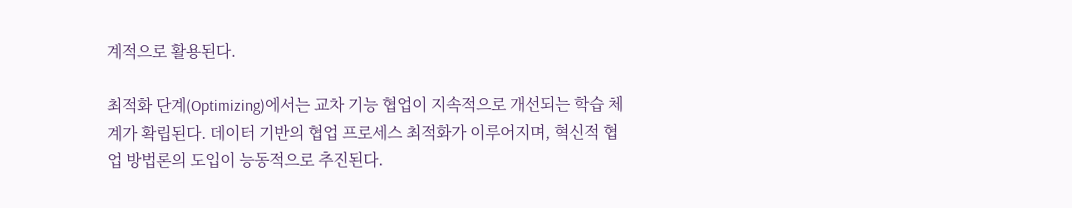계적으로 활용된다.

최적화 단계(Optimizing)에서는 교차 기능 협업이 지속적으로 개선되는 학습 체계가 확립된다. 데이터 기반의 협업 프로세스 최적화가 이루어지며, 혁신적 협업 방법론의 도입이 능동적으로 추진된다.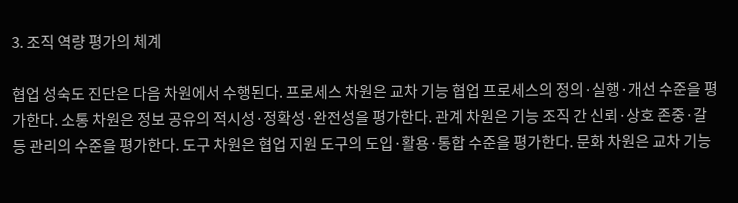3. 조직 역량 평가의 체계

협업 성숙도 진단은 다음 차원에서 수행된다. 프로세스 차원은 교차 기능 협업 프로세스의 정의·실행·개선 수준을 평가한다. 소통 차원은 정보 공유의 적시성·정확성·완전성을 평가한다. 관계 차원은 기능 조직 간 신뢰·상호 존중·갈등 관리의 수준을 평가한다. 도구 차원은 협업 지원 도구의 도입·활용·통합 수준을 평가한다. 문화 차원은 교차 기능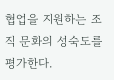협업을 지원하는 조직 문화의 성숙도를 평가한다.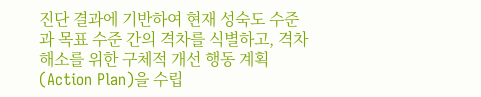진단 결과에 기반하여 현재 성숙도 수준과 목표 수준 간의 격차를 식별하고, 격차 해소를 위한 구체적 개선 행동 계획(Action Plan)을 수립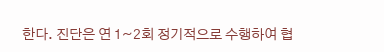한다. 진단은 연 1~2회 정기적으로 수행하여 협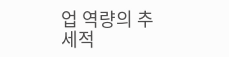업 역량의 추세적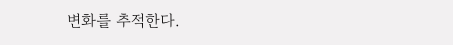변화를 추적한다.